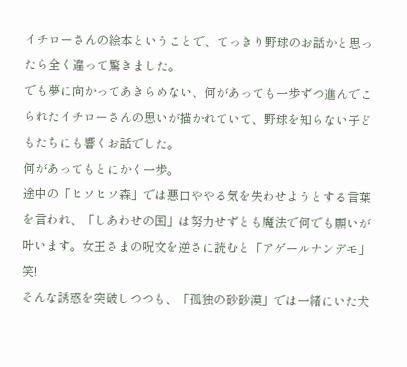イチローさんの絵本ということで、てっきり野球のお話かと思ったら全く違って驚きました。
でも夢に向かってあきらめない、何があっても一歩ずつ進んでこられたイチローさんの思いが描かれていて、野球を知らない子どもたちにも響くお話でした。
何があってもとにかく一歩。
途中の「ヒソヒソ森」では悪口ややる気を失わせようとする言葉を言われ、「しあわせの国」は努力せずとも魔法で何でも願いが叶います。女王さまの呪文を逆さに読むと「アゲールナンデモ」笑!
そんな誘惑を突破しつつも、「孤独の砂砂漠」では一緒にいた犬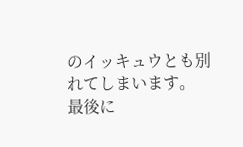のイッキュウとも別れてしまいます。
最後に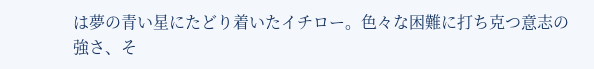は夢の青い星にたどり着いたイチロー。色々な困難に打ち克つ意志の強さ、そ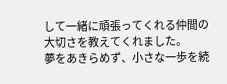して一緒に頑張ってくれる仲間の大切さを教えてくれました。
夢をあきらめず、小さな一歩を続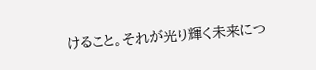けること。それが光り輝く未来につ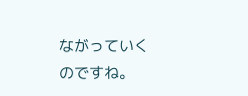ながっていくのですね。